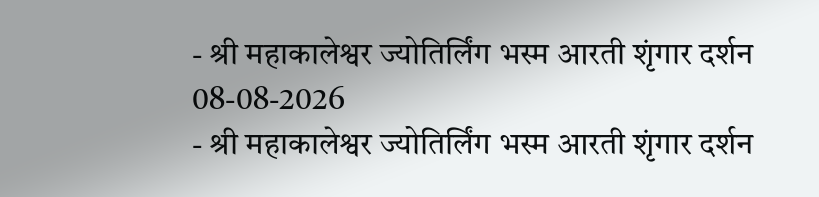- श्री महाकालेश्वर ज्योतिर्लिंग भस्म आरती शृंगार दर्शन 08-08-2026
- श्री महाकालेश्वर ज्योतिर्लिंग भस्म आरती शृंगार दर्शन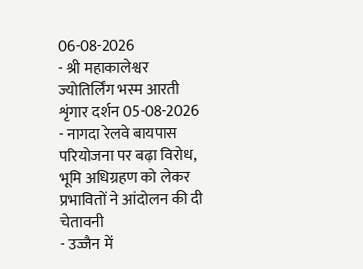06-08-2026
- श्री महाकालेश्वर ज्योतिर्लिंग भस्म आरती शृंगार दर्शन 05-08-2026
- नागदा रेलवे बायपास परियोजना पर बढ़ा विरोध, भूमि अधिग्रहण को लेकर प्रभावितों ने आंदोलन की दी चेतावनी
- उज्जैन में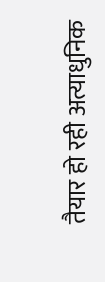तैयार हो रही अत्याधुनिक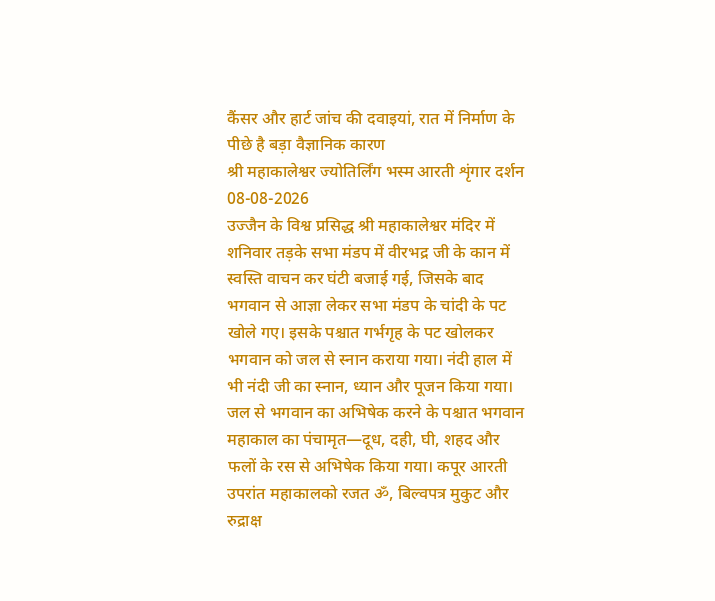कैंसर और हार्ट जांच की दवाइयां, रात में निर्माण के पीछे है बड़ा वैज्ञानिक कारण
श्री महाकालेश्वर ज्योतिर्लिंग भस्म आरती शृंगार दर्शन 08-08-2026
उज्जैन के विश्व प्रसिद्ध श्री महाकालेश्वर मंदिर में शनिवार तड़के सभा मंडप में वीरभद्र जी के कान में स्वस्ति वाचन कर घंटी बजाई गई, जिसके बाद भगवान से आज्ञा लेकर सभा मंडप के चांदी के पट खोले गए। इसके पश्चात गर्भगृह के पट खोलकर भगवान को जल से स्नान कराया गया। नंदी हाल में भी नंदी जी का स्नान, ध्यान और पूजन किया गया।
जल से भगवान का अभिषेक करने के पश्चात भगवान महाकाल का पंचामृत—दूध, दही, घी, शहद और फलों के रस से अभिषेक किया गया। कपूर आरती उपरांत महाकालको रजत ॐ, बिल्वपत्र मुकुट और रुद्राक्ष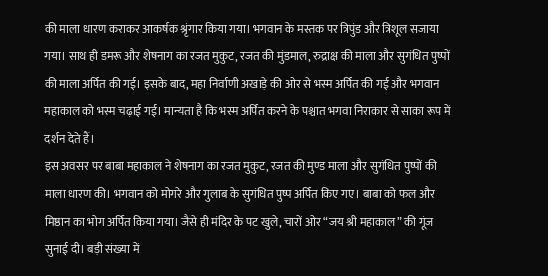की माला धारण कराकर आकर्षक श्रृंगार किया गया। भगवान के मस्तक पर त्रिपुंड और त्रिशूल सजाया गया। साथ ही डमरू और शेषनाग का रजत मुकुट, रजत की मुंडमाल, रुद्राक्ष की माला और सुगंधित पुष्पों की माला अर्पित की गई। इसके बाद, महा निर्वाणी अखाड़े की ओर से भस्म अर्पित की गई और भगवान महाकाल को भस्म चढ़ाई गई। मान्यता है कि भस्म अर्पित करने के पश्चात भगवा निराकार से साका रूप में दर्शन देते हैं।
इस अवसर पर बाबा महाकाल ने शेषनाग का रजत मुकुट, रजत की मुण्ड माला और सुगंधित पुष्पों की माला धारण की। भगवान को मोगरे और गुलाब के सुगंधित पुष्प अर्पित किए गए। बाबा को फल और मिष्ठान का भोग अर्पित किया गया। जैसे ही मंदिर के पट खुले, चारों ओर “जय श्री महाकाल” की गूंज सुनाई दी। बड़ी संख्या में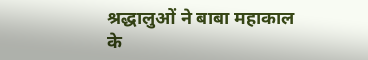श्रद्धालुओं ने बाबा महाकाल के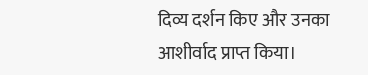दिव्य दर्शन किए और उनका आशीर्वाद प्राप्त किया।